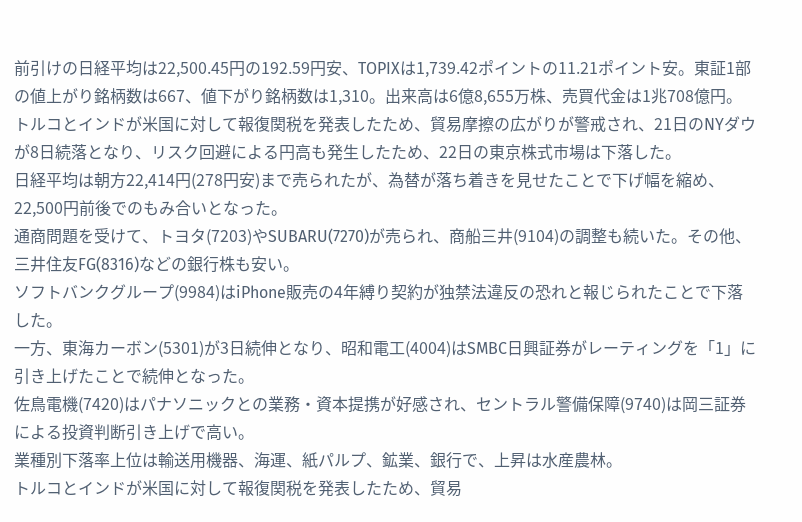前引けの日経平均は22,500.45円の192.59円安、TOPIXは1,739.42ポイントの11.21ポイント安。東証1部の値上がり銘柄数は667、値下がり銘柄数は1,310。出来高は6億8,655万株、売買代金は1兆708億円。
トルコとインドが米国に対して報復関税を発表したため、貿易摩擦の広がりが警戒され、21日のNYダウが8日続落となり、リスク回避による円高も発生したため、22日の東京株式市場は下落した。
日経平均は朝方22,414円(278円安)まで売られたが、為替が落ち着きを見せたことで下げ幅を縮め、22,500円前後でのもみ合いとなった。
通商問題を受けて、トヨタ(7203)やSUBARU(7270)が売られ、商船三井(9104)の調整も続いた。その他、三井住友FG(8316)などの銀行株も安い。
ソフトバンクグループ(9984)はiPhone販売の4年縛り契約が独禁法違反の恐れと報じられたことで下落した。
一方、東海カーボン(5301)が3日続伸となり、昭和電工(4004)はSMBC日興証券がレーティングを「1」に引き上げたことで続伸となった。
佐鳥電機(7420)はパナソニックとの業務・資本提携が好感され、セントラル警備保障(9740)は岡三証券による投資判断引き上げで高い。
業種別下落率上位は輸送用機器、海運、紙パルプ、鉱業、銀行で、上昇は水産農林。
トルコとインドが米国に対して報復関税を発表したため、貿易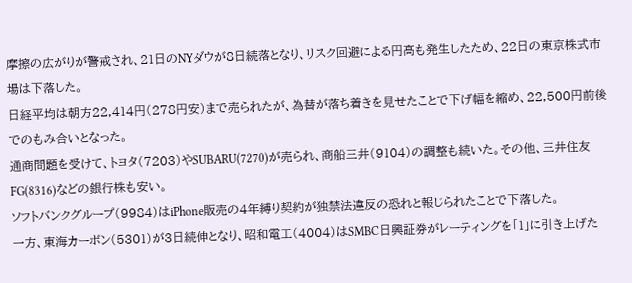摩擦の広がりが警戒され、21日のNYダウが8日続落となり、リスク回避による円高も発生したため、22日の東京株式市場は下落した。
日経平均は朝方22,414円(278円安)まで売られたが、為替が落ち着きを見せたことで下げ幅を縮め、22,500円前後でのもみ合いとなった。
通商問題を受けて、トヨタ(7203)やSUBARU(7270)が売られ、商船三井(9104)の調整も続いた。その他、三井住友FG(8316)などの銀行株も安い。
ソフトバンクグループ(9984)はiPhone販売の4年縛り契約が独禁法違反の恐れと報じられたことで下落した。
一方、東海カーボン(5301)が3日続伸となり、昭和電工(4004)はSMBC日興証券がレーティングを「1」に引き上げた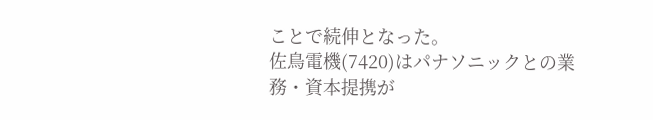ことで続伸となった。
佐鳥電機(7420)はパナソニックとの業務・資本提携が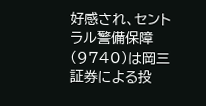好感され、セントラル警備保障(9740)は岡三証券による投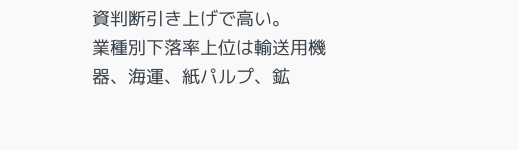資判断引き上げで高い。
業種別下落率上位は輸送用機器、海運、紙パルプ、鉱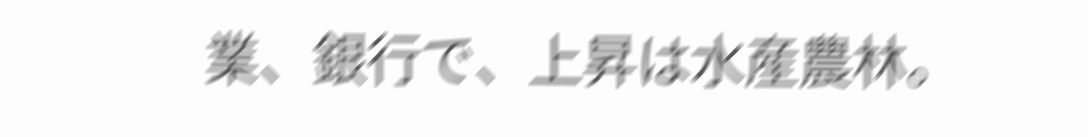業、銀行で、上昇は水産農林。